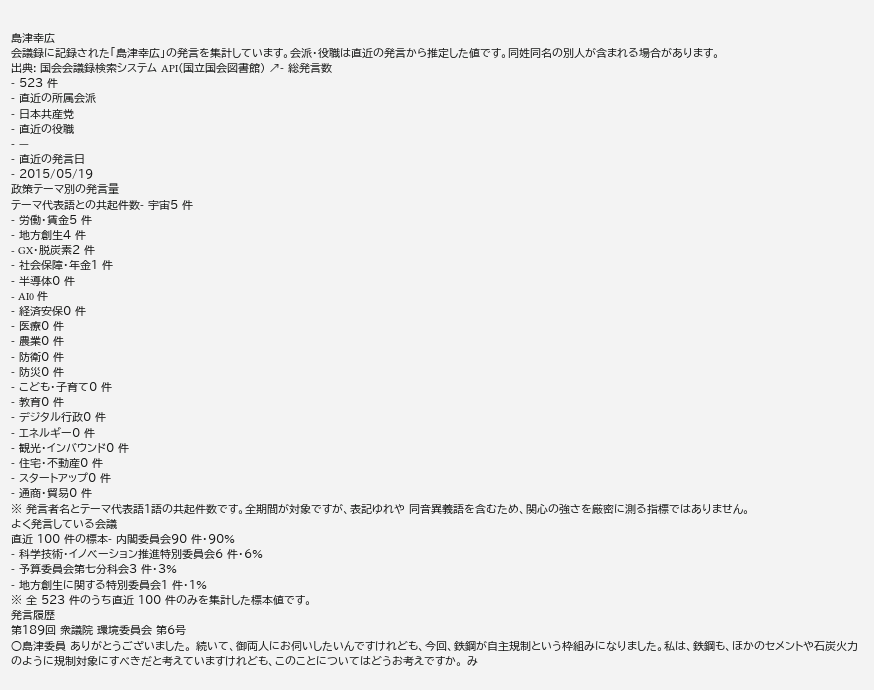島津幸広
会議録に記録された「島津幸広」の発言を集計しています。会派・役職は直近の発言から推定した値です。同姓同名の別人が含まれる場合があります。
出典: 国会会議録検索システム API(国立国会図書館) ↗- 総発言数
- 523 件
- 直近の所属会派
- 日本共産党
- 直近の役職
- —
- 直近の発言日
- 2015/05/19
政策テーマ別の発言量
テーマ代表語との共起件数- 宇宙5 件
- 労働・賃金5 件
- 地方創生4 件
- GX・脱炭素2 件
- 社会保障・年金1 件
- 半導体0 件
- AI0 件
- 経済安保0 件
- 医療0 件
- 農業0 件
- 防衛0 件
- 防災0 件
- こども・子育て0 件
- 教育0 件
- デジタル行政0 件
- エネルギー0 件
- 観光・インバウンド0 件
- 住宅・不動産0 件
- スタートアップ0 件
- 通商・貿易0 件
※ 発言者名とテーマ代表語1語の共起件数です。全期間が対象ですが、表記ゆれや 同音異義語を含むため、関心の強さを厳密に測る指標ではありません。
よく発言している会議
直近 100 件の標本- 内閣委員会90 件・90%
- 科学技術・イノベーション推進特別委員会6 件・6%
- 予算委員会第七分科会3 件・3%
- 地方創生に関する特別委員会1 件・1%
※ 全 523 件のうち直近 100 件のみを集計した標本値です。
発言履歴
第189回 衆議院 環境委員会 第6号
○島津委員 ありがとうございました。 続いて、御両人にお伺いしたいんですけれども、今回、鉄鋼が自主規制という枠組みになりました。私は、鉄鋼も、ほかのセメントや石炭火力のように規制対象にすべきだと考えていますけれども、このことについてはどうお考えですか。 み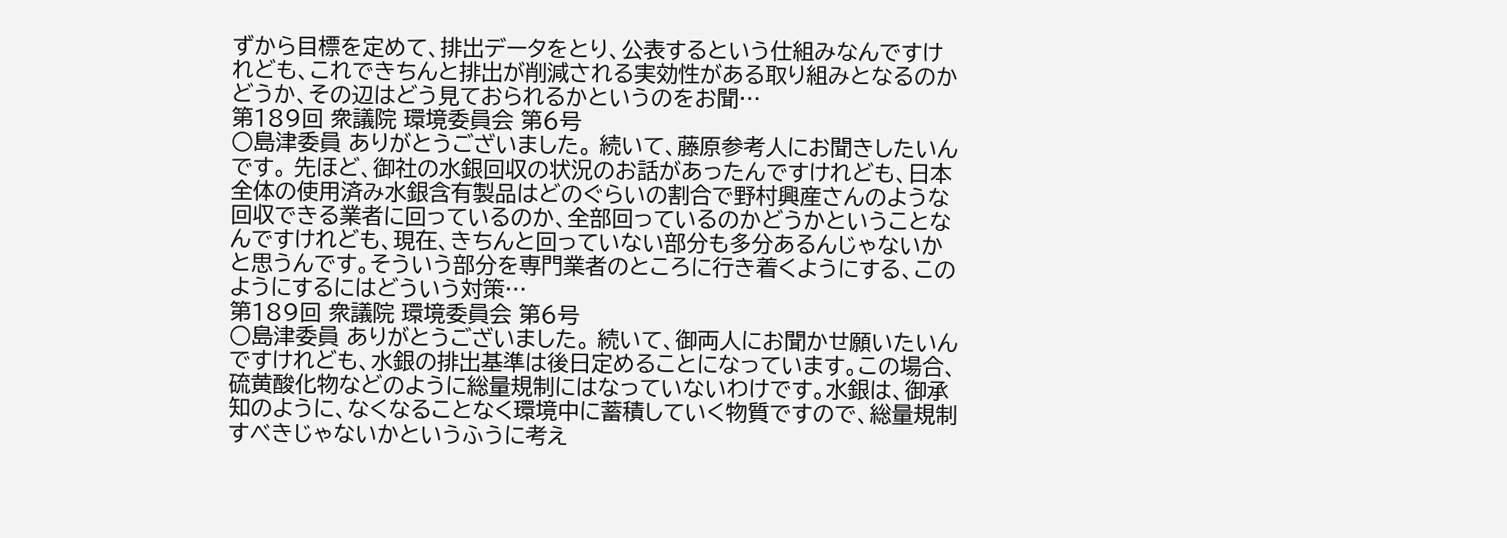ずから目標を定めて、排出データをとり、公表するという仕組みなんですけれども、これできちんと排出が削減される実効性がある取り組みとなるのかどうか、その辺はどう見ておられるかというのをお聞…
第189回 衆議院 環境委員会 第6号
○島津委員 ありがとうございました。 続いて、藤原参考人にお聞きしたいんです。 先ほど、御社の水銀回収の状況のお話があったんですけれども、日本全体の使用済み水銀含有製品はどのぐらいの割合で野村興産さんのような回収できる業者に回っているのか、全部回っているのかどうかということなんですけれども、現在、きちんと回っていない部分も多分あるんじゃないかと思うんです。そういう部分を専門業者のところに行き着くようにする、このようにするにはどういう対策…
第189回 衆議院 環境委員会 第6号
○島津委員 ありがとうございました。 続いて、御両人にお聞かせ願いたいんですけれども、水銀の排出基準は後日定めることになっています。この場合、硫黄酸化物などのように総量規制にはなっていないわけです。水銀は、御承知のように、なくなることなく環境中に蓄積していく物質ですので、総量規制すべきじゃないかというふうに考え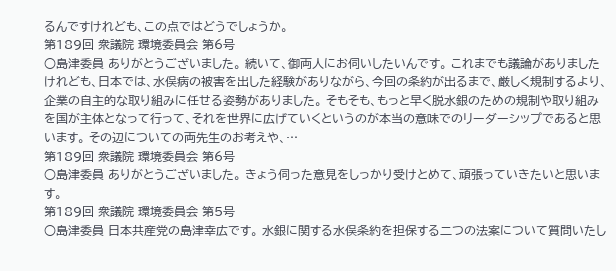るんですけれども、この点ではどうでしょうか。
第189回 衆議院 環境委員会 第6号
○島津委員 ありがとうございました。 続いて、御両人にお伺いしたいんです。 これまでも議論がありましたけれども、日本では、水俣病の被害を出した経験がありながら、今回の条約が出るまで、厳しく規制するより、企業の自主的な取り組みに任せる姿勢がありました。 そもそも、もっと早く脱水銀のための規制や取り組みを国が主体となって行って、それを世界に広げていくというのが本当の意味でのリーダーシップであると思います。 その辺についての両先生のお考えや、…
第189回 衆議院 環境委員会 第6号
○島津委員 ありがとうございました。 きょう伺った意見をしっかり受けとめて、頑張っていきたいと思います。
第189回 衆議院 環境委員会 第5号
○島津委員 日本共産党の島津幸広です。 水銀に関する水俣条約を担保する二つの法案について質問いたし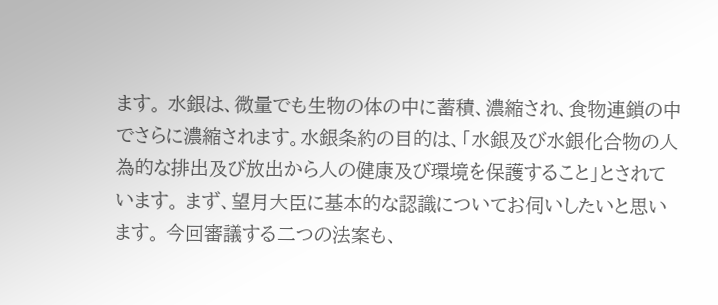ます。 水銀は、微量でも生物の体の中に蓄積、濃縮され、食物連鎖の中でさらに濃縮されます。水銀条約の目的は、「水銀及び水銀化合物の人為的な排出及び放出から人の健康及び環境を保護すること」とされています。 まず、望月大臣に基本的な認識についてお伺いしたいと思います。 今回審議する二つの法案も、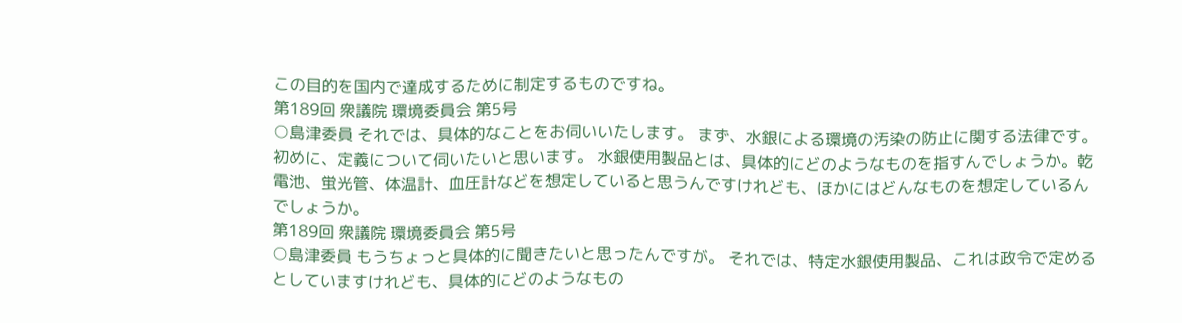この目的を国内で達成するために制定するものですね。
第189回 衆議院 環境委員会 第5号
○島津委員 それでは、具体的なことをお伺いいたします。 まず、水銀による環境の汚染の防止に関する法律です。初めに、定義について伺いたいと思います。 水銀使用製品とは、具体的にどのようなものを指すんでしょうか。乾電池、蛍光管、体温計、血圧計などを想定していると思うんですけれども、ほかにはどんなものを想定しているんでしょうか。
第189回 衆議院 環境委員会 第5号
○島津委員 もうちょっと具体的に聞きたいと思ったんですが。 それでは、特定水銀使用製品、これは政令で定めるとしていますけれども、具体的にどのようなもの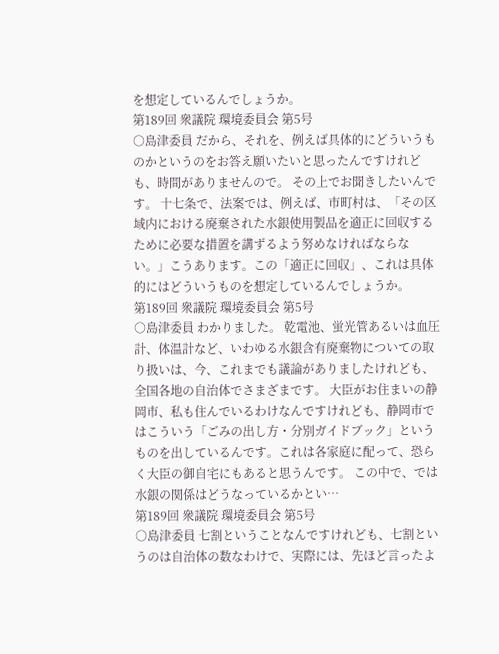を想定しているんでしょうか。
第189回 衆議院 環境委員会 第5号
○島津委員 だから、それを、例えば具体的にどういうものかというのをお答え願いたいと思ったんですけれども、時間がありませんので。 その上でお聞きしたいんです。 十七条で、法案では、例えば、市町村は、「その区域内における廃棄された水銀使用製品を適正に回収するために必要な措置を講ずるよう努めなければならない。」こうあります。この「適正に回収」、これは具体的にはどういうものを想定しているんでしょうか。
第189回 衆議院 環境委員会 第5号
○島津委員 わかりました。 乾電池、蛍光管あるいは血圧計、体温計など、いわゆる水銀含有廃棄物についての取り扱いは、今、これまでも議論がありましたけれども、全国各地の自治体でさまざまです。 大臣がお住まいの静岡市、私も住んでいるわけなんですけれども、静岡市ではこういう「ごみの出し方・分別ガイドブック」というものを出しているんです。これは各家庭に配って、恐らく大臣の御自宅にもあると思うんです。 この中で、では水銀の関係はどうなっているかとい…
第189回 衆議院 環境委員会 第5号
○島津委員 七割ということなんですけれども、七割というのは自治体の数なわけで、実際には、先ほど言ったよ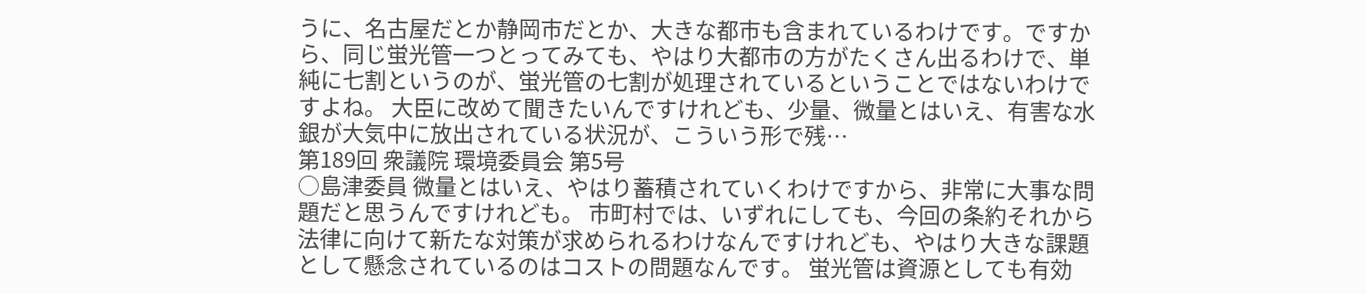うに、名古屋だとか静岡市だとか、大きな都市も含まれているわけです。ですから、同じ蛍光管一つとってみても、やはり大都市の方がたくさん出るわけで、単純に七割というのが、蛍光管の七割が処理されているということではないわけですよね。 大臣に改めて聞きたいんですけれども、少量、微量とはいえ、有害な水銀が大気中に放出されている状況が、こういう形で残…
第189回 衆議院 環境委員会 第5号
○島津委員 微量とはいえ、やはり蓄積されていくわけですから、非常に大事な問題だと思うんですけれども。 市町村では、いずれにしても、今回の条約それから法律に向けて新たな対策が求められるわけなんですけれども、やはり大きな課題として懸念されているのはコストの問題なんです。 蛍光管は資源としても有効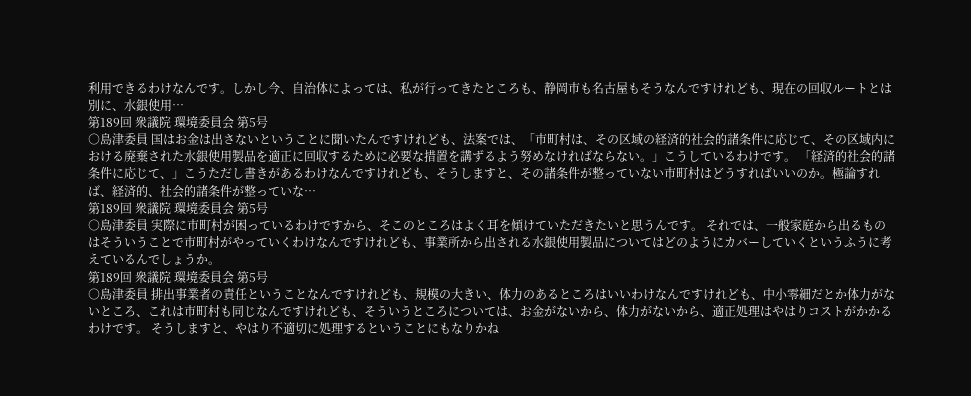利用できるわけなんです。しかし今、自治体によっては、私が行ってきたところも、静岡市も名古屋もそうなんですけれども、現在の回収ルートとは別に、水銀使用…
第189回 衆議院 環境委員会 第5号
○島津委員 国はお金は出さないということに聞いたんですけれども、法案では、「市町村は、その区域の経済的社会的諸条件に応じて、その区域内における廃棄された水銀使用製品を適正に回収するために必要な措置を講ずるよう努めなければならない。」こうしているわけです。 「経済的社会的諸条件に応じて、」こうただし書きがあるわけなんですけれども、そうしますと、その諸条件が整っていない市町村はどうすればいいのか。極論すれば、経済的、社会的諸条件が整っていな…
第189回 衆議院 環境委員会 第5号
○島津委員 実際に市町村が困っているわけですから、そこのところはよく耳を傾けていただきたいと思うんです。 それでは、一般家庭から出るものはそういうことで市町村がやっていくわけなんですけれども、事業所から出される水銀使用製品についてはどのようにカバーしていくというふうに考えているんでしょうか。
第189回 衆議院 環境委員会 第5号
○島津委員 排出事業者の責任ということなんですけれども、規模の大きい、体力のあるところはいいわけなんですけれども、中小零細だとか体力がないところ、これは市町村も同じなんですけれども、そういうところについては、お金がないから、体力がないから、適正処理はやはりコストがかかるわけです。 そうしますと、やはり不適切に処理するということにもなりかね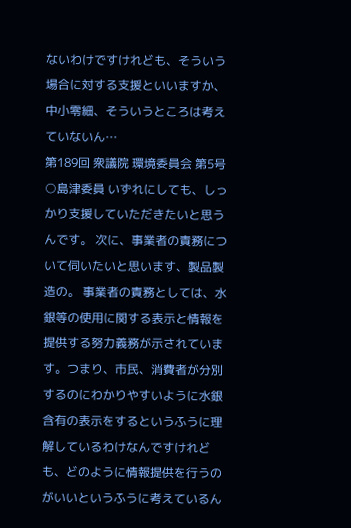ないわけですけれども、そういう場合に対する支援といいますか、中小零細、そういうところは考えていないん…
第189回 衆議院 環境委員会 第5号
○島津委員 いずれにしても、しっかり支援していただきたいと思うんです。 次に、事業者の責務について伺いたいと思います、製品製造の。 事業者の責務としては、水銀等の使用に関する表示と情報を提供する努力義務が示されています。つまり、市民、消費者が分別するのにわかりやすいように水銀含有の表示をするというふうに理解しているわけなんですけれども、どのように情報提供を行うのがいいというふうに考えているん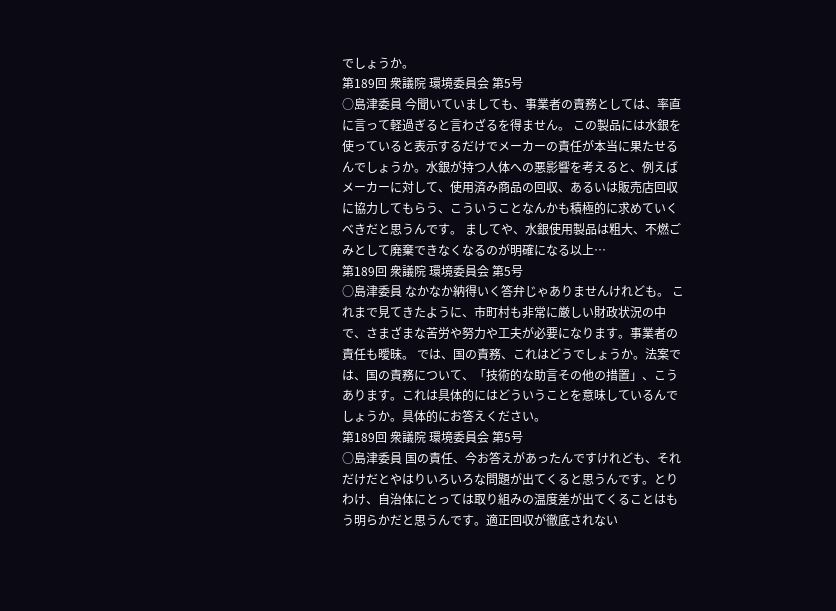でしょうか。
第189回 衆議院 環境委員会 第5号
○島津委員 今聞いていましても、事業者の責務としては、率直に言って軽過ぎると言わざるを得ません。 この製品には水銀を使っていると表示するだけでメーカーの責任が本当に果たせるんでしょうか。水銀が持つ人体への悪影響を考えると、例えばメーカーに対して、使用済み商品の回収、あるいは販売店回収に協力してもらう、こういうことなんかも積極的に求めていくべきだと思うんです。 ましてや、水銀使用製品は粗大、不燃ごみとして廃棄できなくなるのが明確になる以上…
第189回 衆議院 環境委員会 第5号
○島津委員 なかなか納得いく答弁じゃありませんけれども。 これまで見てきたように、市町村も非常に厳しい財政状況の中で、さまざまな苦労や努力や工夫が必要になります。事業者の責任も曖昧。 では、国の責務、これはどうでしょうか。法案では、国の責務について、「技術的な助言その他の措置」、こうあります。これは具体的にはどういうことを意味しているんでしょうか。具体的にお答えください。
第189回 衆議院 環境委員会 第5号
○島津委員 国の責任、今お答えがあったんですけれども、それだけだとやはりいろいろな問題が出てくると思うんです。とりわけ、自治体にとっては取り組みの温度差が出てくることはもう明らかだと思うんです。適正回収が徹底されない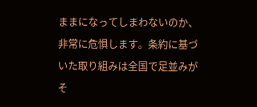ままになってしまわないのか、非常に危惧します。条約に基づいた取り組みは全国で足並みがそ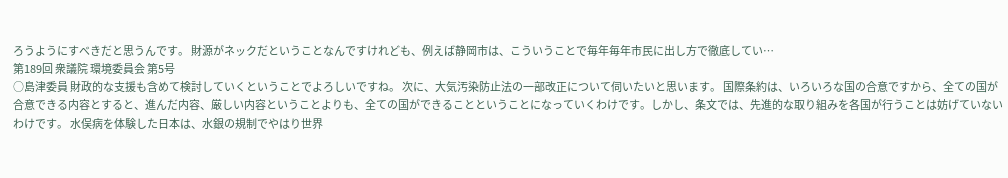ろうようにすべきだと思うんです。 財源がネックだということなんですけれども、例えば静岡市は、こういうことで毎年毎年市民に出し方で徹底してい…
第189回 衆議院 環境委員会 第5号
○島津委員 財政的な支援も含めて検討していくということでよろしいですね。 次に、大気汚染防止法の一部改正について伺いたいと思います。 国際条約は、いろいろな国の合意ですから、全ての国が合意できる内容とすると、進んだ内容、厳しい内容ということよりも、全ての国ができることということになっていくわけです。しかし、条文では、先進的な取り組みを各国が行うことは妨げていないわけです。 水俣病を体験した日本は、水銀の規制でやはり世界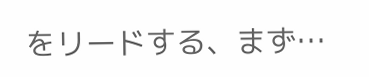をリードする、まず…